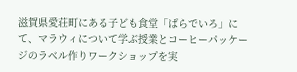滋賀県愛荘町にある子ども食堂「ぱらでいろ」にて、マラウィについて学ぶ授業とコーヒーパッケージのラベル作りワークショップを実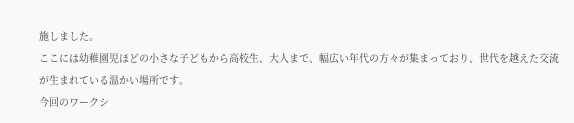施しました。
ここには幼稚園児ほどの小さな子どもから高校生、大人まで、幅広い年代の方々が集まっており、世代を越えた交流が生まれている温かい場所です。
今回のワークシ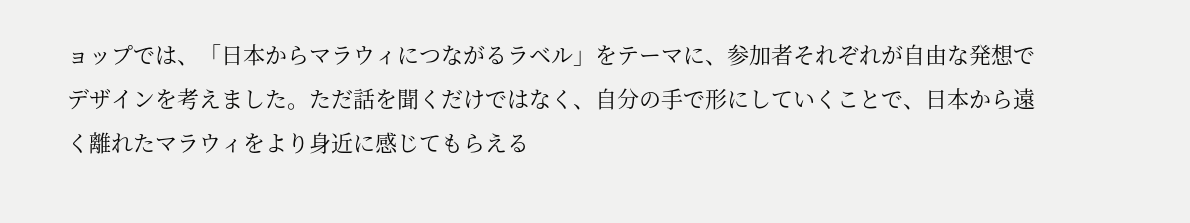ョップでは、「日本からマラウィにつながるラベル」をテーマに、参加者それぞれが自由な発想でデザインを考えました。ただ話を聞くだけではなく、自分の手で形にしていくことで、日本から遠く離れたマラウィをより身近に感じてもらえる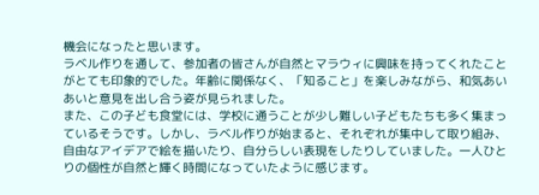機会になったと思います。
ラベル作りを通して、参加者の皆さんが自然とマラウィに興味を持ってくれたことがとても印象的でした。年齢に関係なく、「知ること」を楽しみながら、和気あいあいと意見を出し合う姿が見られました。
また、この子ども食堂には、学校に通うことが少し難しい子どもたちも多く集まっているそうです。しかし、ラベル作りが始まると、それぞれが集中して取り組み、自由なアイデアで絵を描いたり、自分らしい表現をしたりしていました。一人ひとりの個性が自然と輝く時間になっていたように感じます。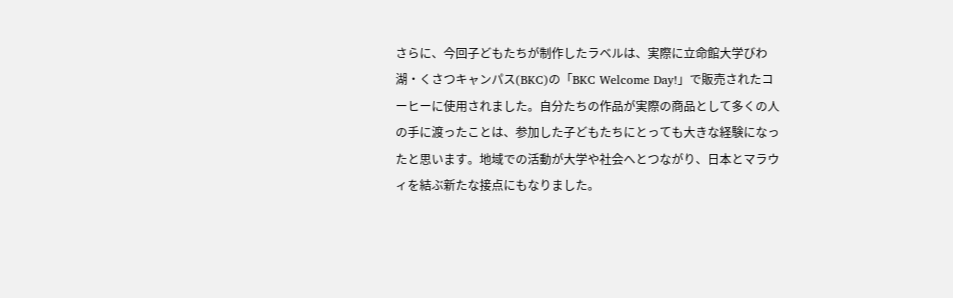さらに、今回子どもたちが制作したラベルは、実際に立命館大学びわ湖・くさつキャンパス(BKC)の「BKC Welcome Day!」で販売されたコーヒーに使用されました。自分たちの作品が実際の商品として多くの人の手に渡ったことは、参加した子どもたちにとっても大きな経験になったと思います。地域での活動が大学や社会へとつながり、日本とマラウィを結ぶ新たな接点にもなりました。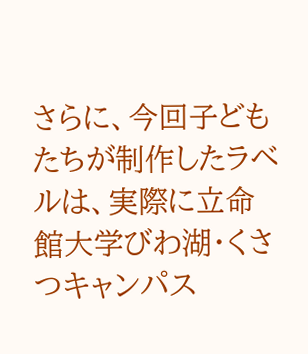さらに、今回子どもたちが制作したラベルは、実際に立命館大学びわ湖・くさつキャンパス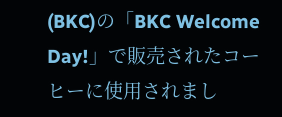(BKC)の「BKC Welcome Day!」で販売されたコーヒーに使用されまし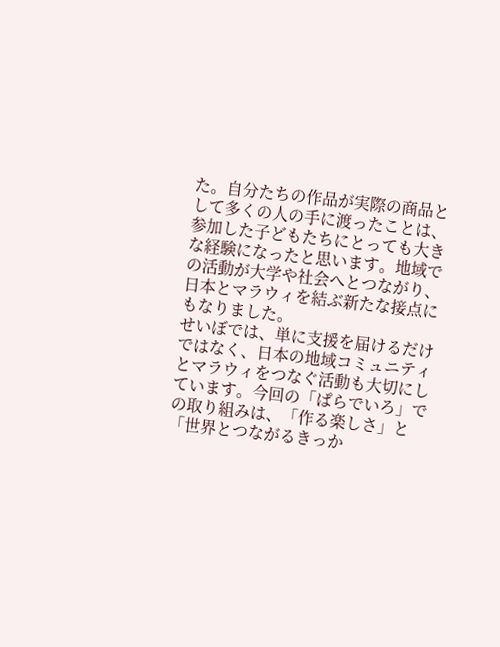た。自分たちの作品が実際の商品として多くの人の手に渡ったことは、参加した子どもたちにとっても大きな経験になったと思います。地域での活動が大学や社会へとつながり、日本とマラウィを結ぶ新たな接点にもなりました。
せいぼでは、単に支援を届けるだけではなく、日本の地域コミュニティとマラウィをつなぐ活動も大切にしています。今回の「ぱらでいろ」での取り組みは、「作る楽しさ」と「世界とつながるきっか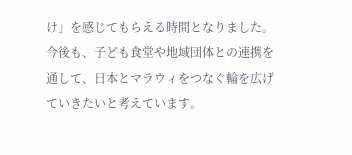け」を感じてもらえる時間となりました。今後も、子ども食堂や地域団体との連携を通して、日本とマラウィをつなぐ輪を広げていきたいと考えています。